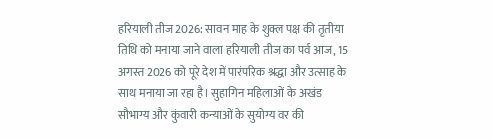हरियाली तीज 2026: सावन माह के शुक्ल पक्ष की तृतीया तिथि को मनाया जाने वाला हरियाली तीज का पर्व आज, 15 अगस्त 2026 को पूरे देश में पारंपरिक श्रद्धा और उत्साह के साथ मनाया जा रहा है। सुहागिन महिलाओं के अखंड सौभाग्य और कुंवारी कन्याओं के सुयोग्य वर की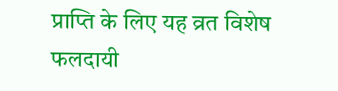प्राप्ति के लिए यह व्रत विशेष फलदायी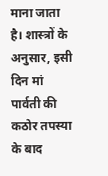माना जाता है। शास्त्रों के अनुसार, इसी दिन मां पार्वती की कठोर तपस्या के बाद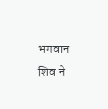भगवान शिव ने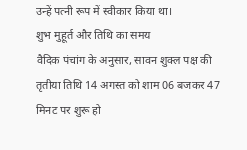उन्हें पत्नी रूप में स्वीकार किया था।
शुभ मुहूर्त और तिथि का समय
वैदिक पंचांग के अनुसार, सावन शुक्ल पक्ष की तृतीया तिथि 14 अगस्त को शाम 06 बजकर 47 मिनट पर शुरू हो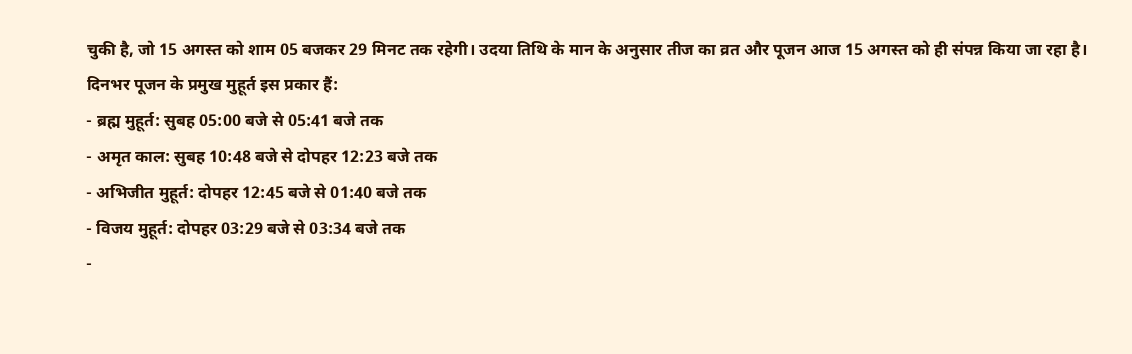चुकी है, जो 15 अगस्त को शाम 05 बजकर 29 मिनट तक रहेगी। उदया तिथि के मान के अनुसार तीज का व्रत और पूजन आज 15 अगस्त को ही संपन्न किया जा रहा है।
दिनभर पूजन के प्रमुख मुहूर्त इस प्रकार हैं:
- ब्रह्म मुहूर्त: सुबह 05:00 बजे से 05:41 बजे तक
- अमृत काल: सुबह 10:48 बजे से दोपहर 12:23 बजे तक
- अभिजीत मुहूर्त: दोपहर 12:45 बजे से 01:40 बजे तक
- विजय मुहूर्त: दोपहर 03:29 बजे से 03:34 बजे तक
-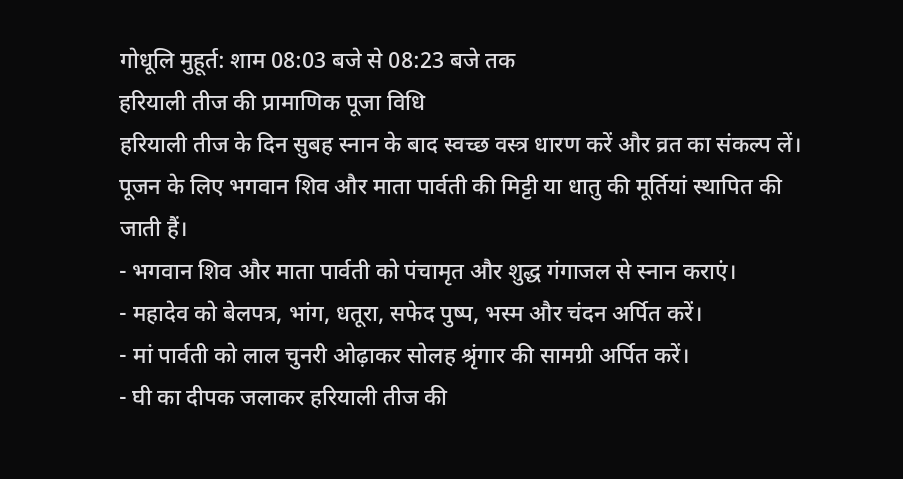गोधूलि मुहूर्त: शाम 08:03 बजे से 08:23 बजे तक
हरियाली तीज की प्रामाणिक पूजा विधि
हरियाली तीज के दिन सुबह स्नान के बाद स्वच्छ वस्त्र धारण करें और व्रत का संकल्प लें। पूजन के लिए भगवान शिव और माता पार्वती की मिट्टी या धातु की मूर्तियां स्थापित की जाती हैं।
- भगवान शिव और माता पार्वती को पंचामृत और शुद्ध गंगाजल से स्नान कराएं।
- महादेव को बेलपत्र, भांग, धतूरा, सफेद पुष्प, भस्म और चंदन अर्पित करें।
- मां पार्वती को लाल चुनरी ओढ़ाकर सोलह श्रृंगार की सामग्री अर्पित करें।
- घी का दीपक जलाकर हरियाली तीज की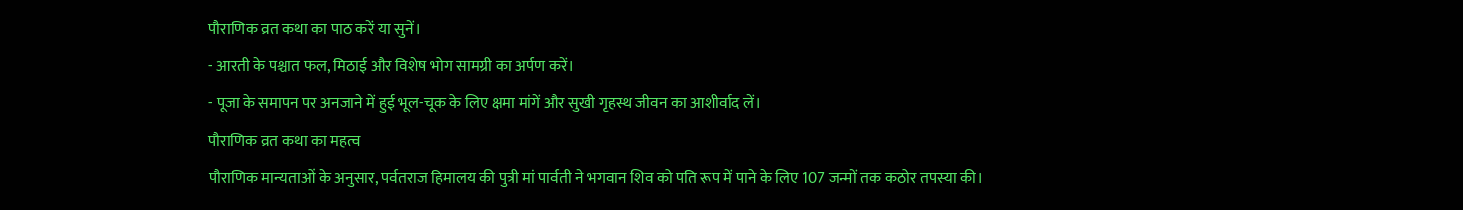पौराणिक व्रत कथा का पाठ करें या सुनें।
- आरती के पश्चात फल, मिठाई और विशेष भोग सामग्री का अर्पण करें।
- पूजा के समापन पर अनजाने में हुई भूल-चूक के लिए क्षमा मांगें और सुखी गृहस्थ जीवन का आशीर्वाद लें।
पौराणिक व्रत कथा का महत्व
पौराणिक मान्यताओं के अनुसार, पर्वतराज हिमालय की पुत्री मां पार्वती ने भगवान शिव को पति रूप में पाने के लिए 107 जन्मों तक कठोर तपस्या की।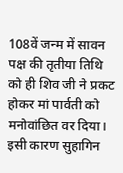108वें जन्म में सावन पक्ष की तृतीया तिथि को ही शिव जी ने प्रकट होकर मां पार्वती को मनोवांछित वर दिया। इसी कारण सुहागिन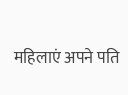महिलाएं अपने पति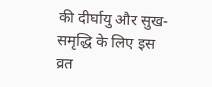की दीर्घायु और सुख-समृद्धि के लिए इस व्रत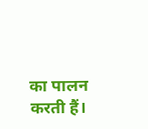का पालन करती हैं।